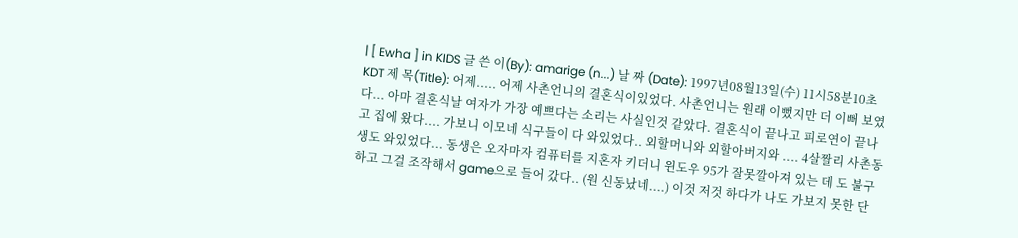| [ Ewha ] in KIDS 글 쓴 이(By): amarige (n...) 날 짜 (Date): 1997년08월13일(수) 11시58분10초 KDT 제 목(Title): 어제..... 어제 사촌언니의 결혼식이있었다. 사촌언니는 원래 이뻤지만 더 이뻐 보였다... 아마 결혼식날 여자가 가장 예쁘다는 소리는 사실인것 같았다. 결혼식이 끝나고 피로연이 끝나고 집에 왔다.... 가보니 이모네 식구들이 다 와있었다.. 외할머니와 외할아버지와 .... 4살짤리 사촌동생도 와있었다... 동생은 오자마자 컴퓨터를 지혼자 키더니 윈도우 95가 잘못깔아져 있는 데 도 불구하고 그걸 조작해서 game으로 들어 갔다.. (원 신동났네....) 이것 저것 하다가 나도 가보지 못한 단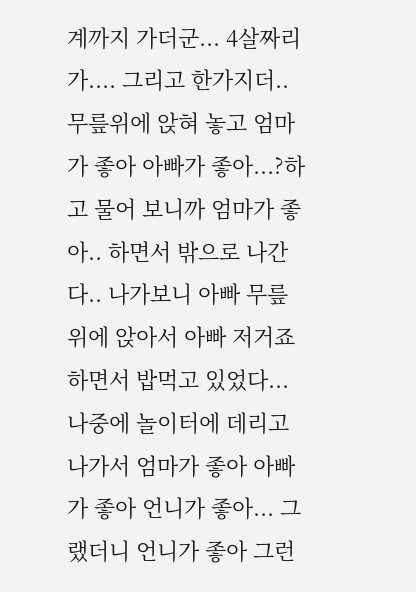계까지 가더군... 4살짜리가.... 그리고 한가지더.. 무릎위에 앉혀 놓고 엄마가 좋아 아빠가 좋아...?하고 물어 보니까 엄마가 좋아.. 하면서 밖으로 나간다.. 나가보니 아빠 무릎 위에 앉아서 아빠 저거죠 하면서 밥먹고 있었다... 나중에 놀이터에 데리고 나가서 엄마가 좋아 아빠가 좋아 언니가 좋아... 그랬더니 언니가 좋아 그런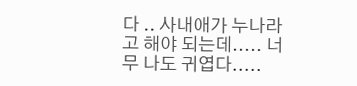다 .. 사내애가 누나라고 해야 되는데..... 너무 나도 귀엽다.....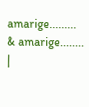amarige......... & amarige........ |